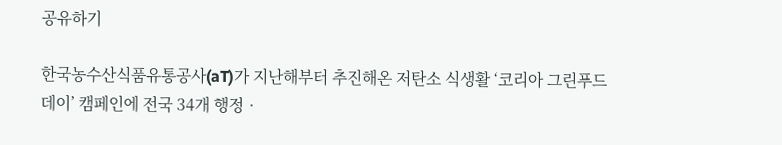공유하기

한국농수산식품유통공사(aT)가 지난해부터 추진해온 저탄소 식생활 ‘코리아 그린푸드 데이’ 캠페인에 전국 34개 행정‧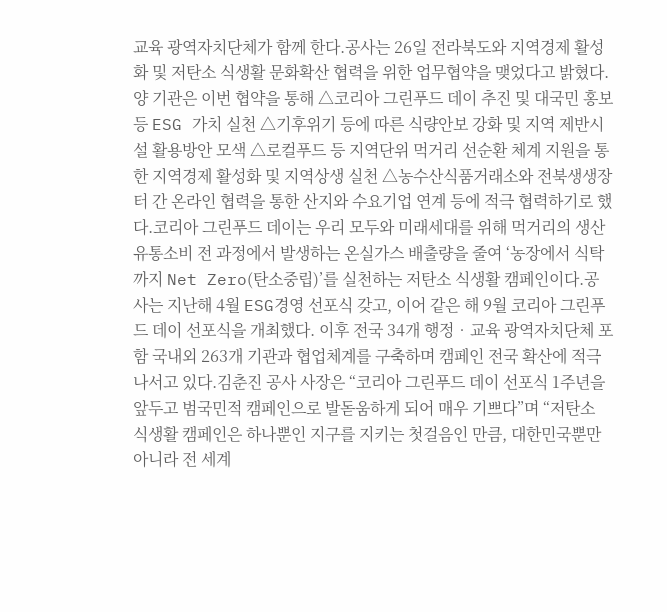교육 광역자치단체가 함께 한다.공사는 26일 전라북도와 지역경제 활성화 및 저탄소 식생활 문화확산 협력을 위한 업무협약을 맺었다고 밝혔다.양 기관은 이번 협약을 통해 △코리아 그린푸드 데이 추진 및 대국민 홍보 등 ESG 가치 실천 △기후위기 등에 따른 식량안보 강화 및 지역 제반시설 활용방안 모색 △로컬푸드 등 지역단위 먹거리 선순환 체계 지원을 통한 지역경제 활성화 및 지역상생 실천 △농수산식품거래소와 전북생생장터 간 온라인 협력을 통한 산지와 수요기업 연계 등에 적극 협력하기로 했다.코리아 그린푸드 데이는 우리 모두와 미래세대를 위해 먹거리의 생산유통소비 전 과정에서 발생하는 온실가스 배출량을 줄여 ‘농장에서 식탁까지 Net Zero(탄소중립)’를 실천하는 저탄소 식생활 캠페인이다.공사는 지난해 4월 ESG경영 선포식 갖고, 이어 같은 해 9월 코리아 그린푸드 데이 선포식을 개최했다. 이후 전국 34개 행정‧교육 광역자치단체 포함 국내외 263개 기관과 협업체계를 구축하며 캠페인 전국 확산에 적극 나서고 있다.김춘진 공사 사장은 “코리아 그린푸드 데이 선포식 1주년을 앞두고 범국민적 캠페인으로 발돋움하게 되어 매우 기쁘다”며 “저탄소 식생활 캠페인은 하나뿐인 지구를 지키는 첫걸음인 만큼, 대한민국뿐만 아니라 전 세계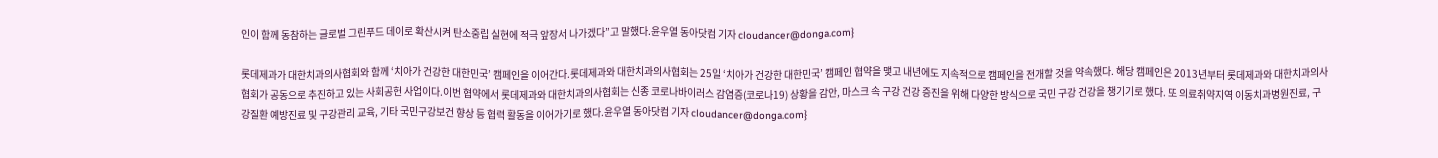인이 함께 동참하는 글로벌 그린푸드 데이로 확산시켜 탄소중립 실현에 적극 앞장서 나가겠다”고 말했다.윤우열 동아닷컴 기자 cloudancer@donga.com}

롯데제과가 대한치과의사협회와 함께 ‘치아가 건강한 대한민국’ 캠페인을 이어간다.롯데제과와 대한치과의사협회는 25일 ‘치아가 건강한 대한민국’ 캠페인 협약을 맺고 내년에도 지속적으로 캠페인을 전개할 것을 약속했다. 해당 캠페인은 2013년부터 롯데제과와 대한치과의사협회가 공동으로 추진하고 있는 사회공헌 사업이다.이번 협약에서 롯데제과와 대한치과의사협회는 신종 코로나바이러스 감염증(코로나19) 상황을 감안, 마스크 속 구강 건강 증진을 위해 다양한 방식으로 국민 구강 건강을 챙기기로 했다. 또 의료취약지역 이동치과병원진료, 구강질환 예방진료 및 구강관리 교육, 기타 국민구강보건 향상 등 협력 활동을 이어가기로 했다.윤우열 동아닷컴 기자 cloudancer@donga.com}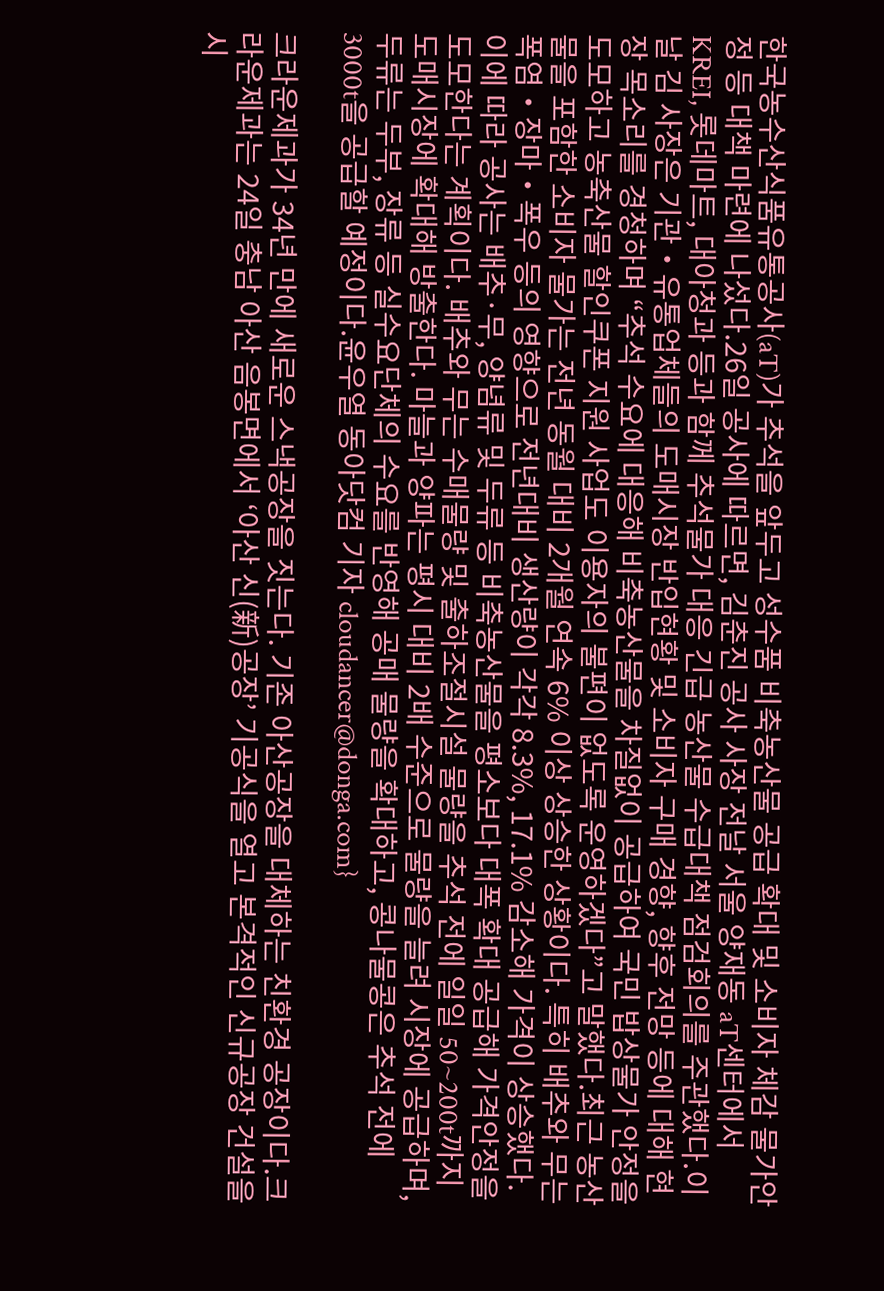한국농수산식품유통공사(aT)가 추석을 앞두고 성수품 비축농산물 공급 확대 및 소비자 체감 물가안정 등 대책 마련에 나섰다.26일 공사에 따르면, 김춘진 공사 사장 전날 서울 양재동 aT센터에서 KREI, 롯데마트, 대아청과 등과 함께 추석물가 대응 긴급 농산물 수급대책 점검회의를 주관했다.이날 김 사장은 기관‧유통업체들의 도매시장 반입현황 및 소비자 구매 경향, 향후 전망 등에 대해 현장 목소리를 경청하며 “추석 수요에 대응해 비축농산물을 차질없이 공급하여 국민 밥상물가 안정을 도모하고 농축산물 할인쿠폰 지원 사업도 이용자의 불편이 없도록 운영하겠다”고 말했다.최근 농산물을 포함한 소비자 물가는 전년 동월 대비 2개월 연속 6% 이상 상승한 상황이다. 특히 배추와 무는 폭염‧장마‧폭우 등의 영향으로 전년대비 생산량이 각각 8.3%, 17.1% 감소해 가격이 상승했다.이에 따라 공사는 배추·무, 양념류 및 두류 등 비축농산물을 평소보다 대폭 확대 공급해 가격안정을 도모한다는 계획이다. 배추와 무는 수매물량 및 출하조절시설 물량을 추석 전에 일일 50~200t까지 도매시장에 확대해 방출한다. 마늘과 양파는 평시 대비 2배 수준으로 물량을 늘려 시장에 공급하며, 두류는 두부, 장류 등 실수요단체의 수요를 반영해 공매 물량을 확대하고, 콩나물콩은 추석 전에 3000t을 공급할 예정이다.윤우열 동아닷컴 기자 cloudancer@donga.com}

크라운제과가 34년 만에 새로운 스낵공장을 짓는다. 기존 아산공장을 대체하는 친환경 공장이다.크라운제과는 24일 충남 아산 음봉면에서 ‘아산 신(新)공장’ 기공식을 열고 본격적인 신규공장 건설을 시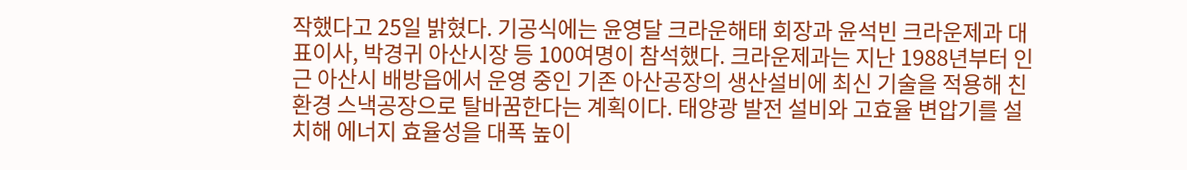작했다고 25일 밝혔다. 기공식에는 윤영달 크라운해태 회장과 윤석빈 크라운제과 대표이사, 박경귀 아산시장 등 100여명이 참석했다. 크라운제과는 지난 1988년부터 인근 아산시 배방읍에서 운영 중인 기존 아산공장의 생산설비에 최신 기술을 적용해 친환경 스낵공장으로 탈바꿈한다는 계획이다. 태양광 발전 설비와 고효율 변압기를 설치해 에너지 효율성을 대폭 높이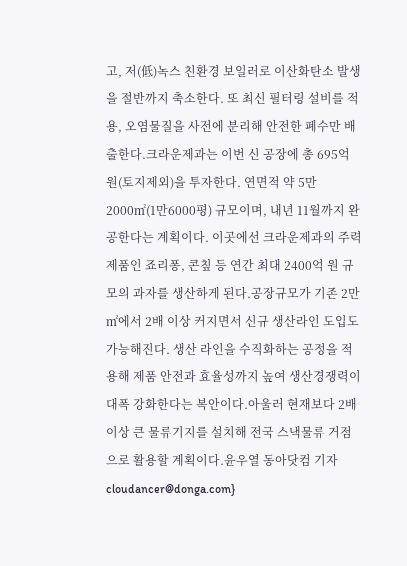고, 저(低)녹스 친환경 보일러로 이산화탄소 발생을 절반까지 축소한다. 또 최신 필터링 설비를 적용, 오염물질을 사전에 분리해 안전한 폐수만 배출한다.크라운제과는 이번 신 공장에 총 695억 원(토지제외)을 투자한다. 연면적 약 5만2000㎡(1만6000평) 규모이며, 내년 11월까지 완공한다는 계획이다. 이곳에선 크라운제과의 주력 제품인 죠리퐁, 콘칲 등 연간 최대 2400억 원 규모의 과자를 생산하게 된다.공장규모가 기존 2만㎡에서 2배 이상 커지면서 신규 생산라인 도입도 가능해진다. 생산 라인을 수직화하는 공정을 적용해 제품 안전과 효율성까지 높여 생산경쟁력이 대폭 강화한다는 복안이다.아울러 현재보다 2배 이상 큰 물류기지를 설치해 전국 스낵물류 거점으로 활용할 계획이다.윤우열 동아닷컴 기자 cloudancer@donga.com}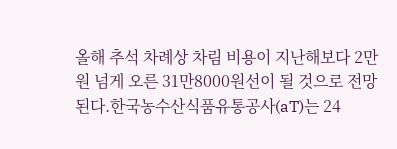올해 추석 차례상 차림 비용이 지난해보다 2만 원 넘게 오른 31만8000원선이 될 것으로 전망된다.한국농수산식품유통공사(aT)는 24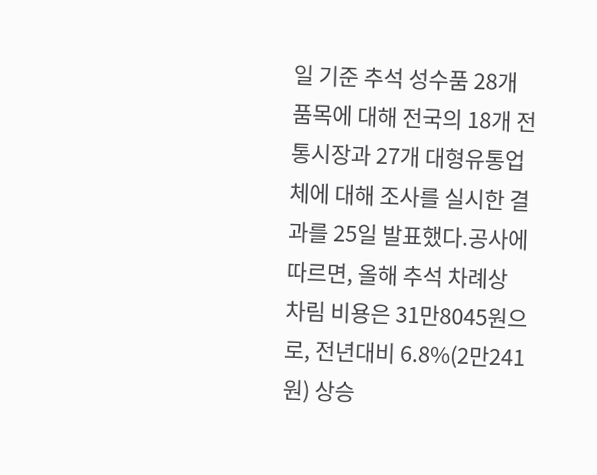일 기준 추석 성수품 28개 품목에 대해 전국의 18개 전통시장과 27개 대형유통업체에 대해 조사를 실시한 결과를 25일 발표했다.공사에 따르면, 올해 추석 차례상 차림 비용은 31만8045원으로, 전년대비 6.8%(2만241원) 상승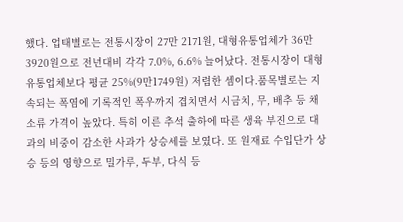했다. 업태별로는 전통시장이 27만 2171원, 대형유통업체가 36만 3920원으로 전년대비 각각 7.0%, 6.6% 늘어났다. 전통시장이 대형유통업체보다 평균 25%(9만1749원) 저렴한 셈이다.품목별로는 지속되는 폭염에 기록적인 폭우까지 겹치면서 시금치, 무, 배추 등 채소류 가격이 높았다. 특히 이른 추석 출하에 따른 생육 부진으로 대과의 비중이 감소한 사과가 상승세를 보였다. 또 원재료 수입단가 상승 등의 영향으로 밀가루, 두부, 다식 등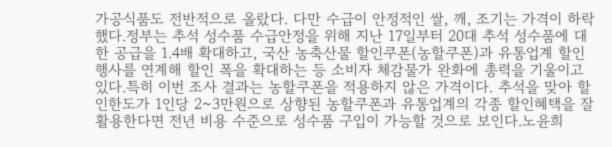가공식품도 전반적으로 올랐다. 다만 수급이 안정적인 쌀, 깨, 조기는 가격이 하락했다.정부는 추석 성수품 수급안정을 위해 지난 17일부터 20대 추석 성수품에 대한 공급을 1.4배 확대하고, 국산 농축산물 할인쿠폰(농할쿠폰)과 유통업계 할인행사를 연계해 할인 폭을 확대하는 등 소비자 체감물가 완화에 총력을 기울이고 있다.특히 이번 조사 결과는 농할쿠폰을 적용하지 않은 가격이다. 추석을 맞아 할인한도가 1인당 2~3만원으로 상향된 농할쿠폰과 유통업계의 각종 할인혜택을 잘 활용한다면 전년 비용 수준으로 성수품 구입이 가능할 것으로 보인다.노윤희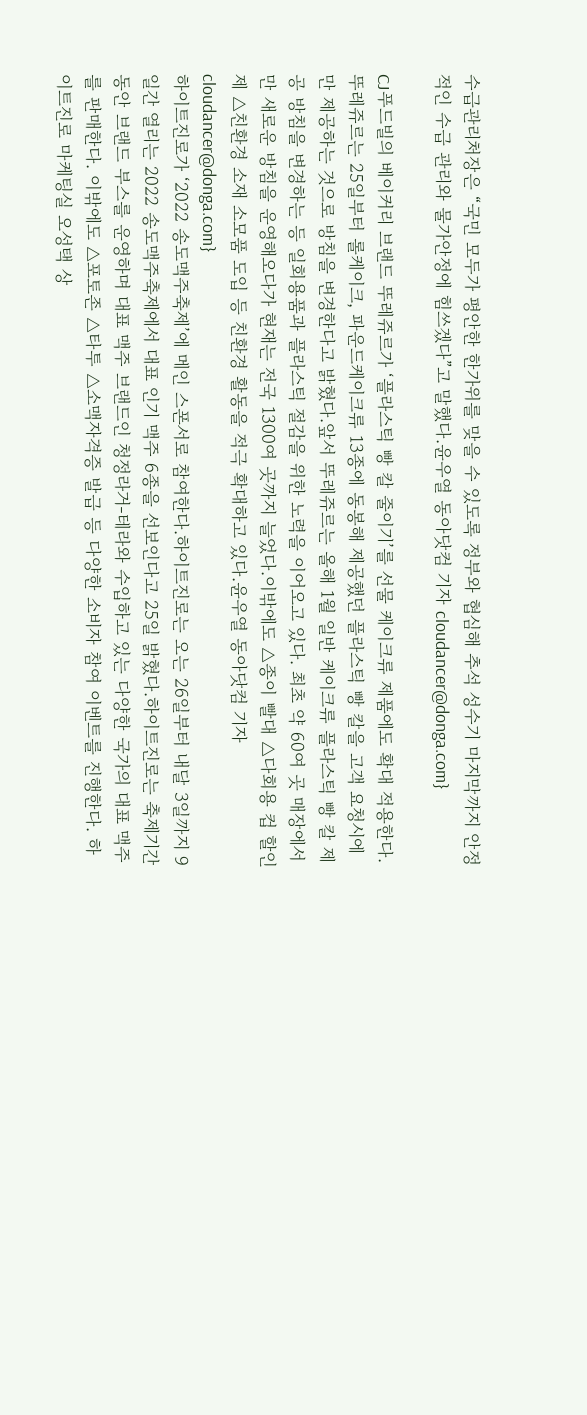수급관리처장은 “국민 모두가 평안한 한가위를 맞을 수 있도록 정부와 협심해 추석 성수기 마지막까지 안정적인 수급 관리와 물가안정에 힘쓰겠다”고 말했다.윤우열 동아닷컴 기자 cloudancer@donga.com}

CJ푸드빌의 베이커리 브랜드 뚜레쥬르가 ‘플라스틱 빵 칼 줄이기’를 선물 케이크류 제품에도 확대 적용한다.뚜레쥬르는 25일부터 롤케이크, 파운드케이크류 13종에 동봉해 제공했던 플라스틱 빵 칼을 고객 요청시에만 제공하는 것으로 방침을 변경한다고 밝혔다.앞서 뚜레쥬르는 올해 1월 일반 케이크류 플라스틱 빵 칼 제공 방침을 변경하는 등 일회용품과 플라스틱 절감을 위한 노력을 이어오고 있다. 최초 약 60여 곳 매장에서만 새로운 방침을 운영해오다가 현재는 전국 1300여 곳까지 늘었다.이밖에도 △종이 빨대 △다회용 컵 할인제 △친환경 소재 소모품 도입 등 친환경 활동을 적극 확대하고 있다.윤우열 동아닷컴 기자 cloudancer@donga.com}
하이트진로가 ‘2022 송도맥주축제’에 메인 스폰서로 참여한다.하이트진로는 오는 26일부터 내달 3일까지 9일간 열리는 2022 송도맥주축제에서 대표 인기 맥주 6종을 선보인다고 25일 밝혔다.하이트진로는 축제기간 동안 브랜드 부스를 운영하며 대표 맥주 브랜드인 청정라거-테라와 수입하고 있는 다양한 국가의 대표 맥주를 판매한다. 이밖에도 △포토존 △타투 △소맥자격증 발급 등 다양한 소비자 참여 이벤트를 진행한다. 하이트진로 마케팅실 오성택 상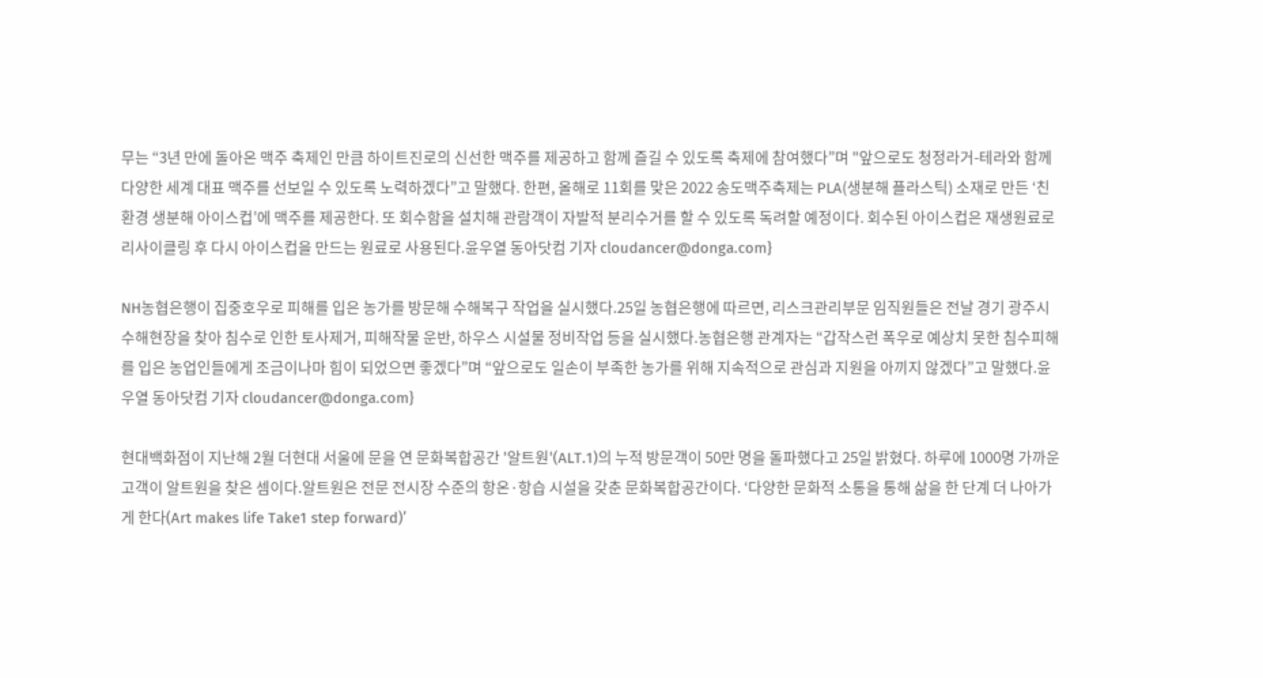무는 “3년 만에 돌아온 맥주 축제인 만큼 하이트진로의 신선한 맥주를 제공하고 함께 즐길 수 있도록 축제에 참여했다”며 "앞으로도 청정라거-테라와 함께 다양한 세계 대표 맥주를 선보일 수 있도록 노력하겠다”고 말했다. 한편, 올해로 11회를 맞은 2022 송도맥주축제는 PLA(생분해 플라스틱) 소재로 만든 ‘친환경 생분해 아이스컵’에 맥주를 제공한다. 또 회수함을 설치해 관람객이 자발적 분리수거를 할 수 있도록 독려할 예정이다. 회수된 아이스컵은 재생원료로 리사이클링 후 다시 아이스컵을 만드는 원료로 사용된다.윤우열 동아닷컴 기자 cloudancer@donga.com}

NH농협은행이 집중호우로 피해를 입은 농가를 방문해 수해복구 작업을 실시했다.25일 농협은행에 따르면, 리스크관리부문 임직원들은 전날 경기 광주시 수해현장을 찾아 침수로 인한 토사제거, 피해작물 운반, 하우스 시설물 정비작업 등을 실시했다.농협은행 관계자는 “갑작스런 폭우로 예상치 못한 침수피해를 입은 농업인들에게 조금이나마 힘이 되었으면 좋겠다”며 “앞으로도 일손이 부족한 농가를 위해 지속적으로 관심과 지원을 아끼지 않겠다”고 말했다.윤우열 동아닷컴 기자 cloudancer@donga.com}

현대백화점이 지난해 2월 더현대 서울에 문을 연 문화복합공간 '알트원'(ALT.1)의 누적 방문객이 50만 명을 돌파했다고 25일 밝혔다. 하루에 1000명 가까운 고객이 알트원을 찾은 셈이다.알트원은 전문 전시장 수준의 항온·항습 시설을 갖춘 문화복합공간이다. ‘다양한 문화적 소통을 통해 삶을 한 단계 더 나아가게 한다(Art makes life Take1 step forward)’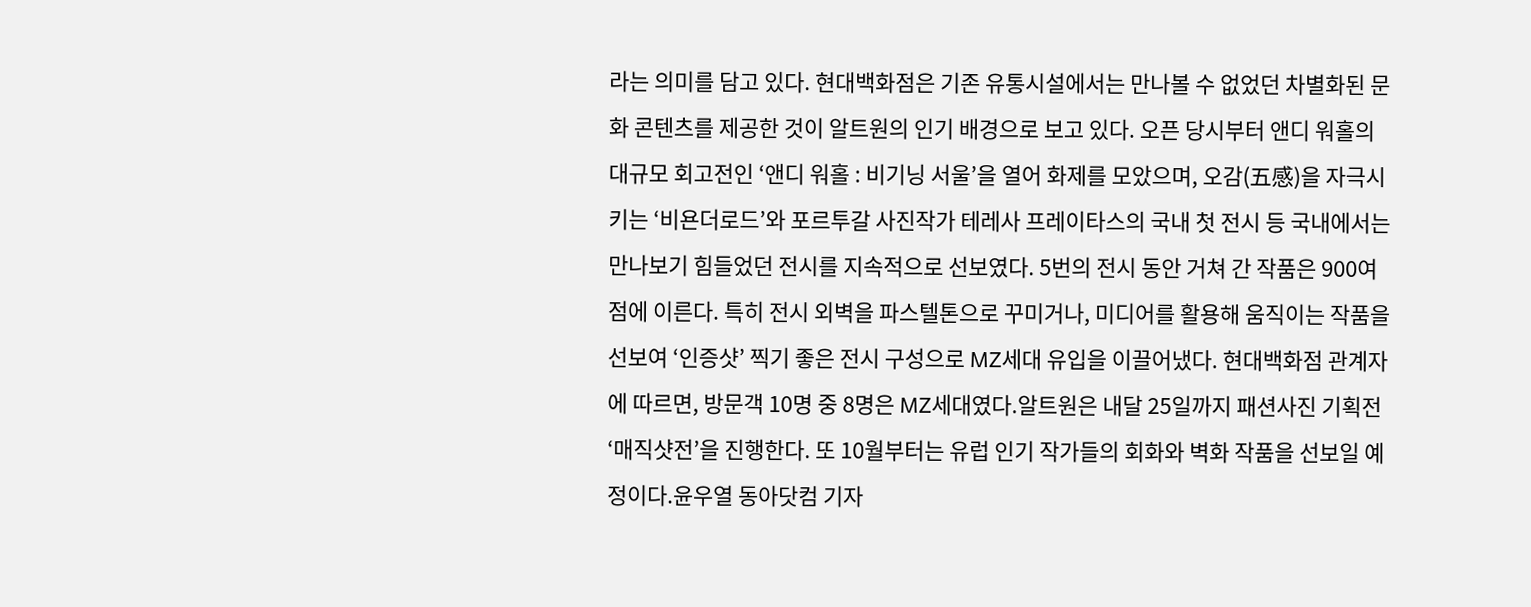라는 의미를 담고 있다. 현대백화점은 기존 유통시설에서는 만나볼 수 없었던 차별화된 문화 콘텐츠를 제공한 것이 알트원의 인기 배경으로 보고 있다. 오픈 당시부터 앤디 워홀의 대규모 회고전인 ‘앤디 워홀 : 비기닝 서울’을 열어 화제를 모았으며, 오감(五感)을 자극시키는 ‘비욘더로드’와 포르투갈 사진작가 테레사 프레이타스의 국내 첫 전시 등 국내에서는 만나보기 힘들었던 전시를 지속적으로 선보였다. 5번의 전시 동안 거쳐 간 작품은 900여 점에 이른다. 특히 전시 외벽을 파스텔톤으로 꾸미거나, 미디어를 활용해 움직이는 작품을 선보여 ‘인증샷’ 찍기 좋은 전시 구성으로 MZ세대 유입을 이끌어냈다. 현대백화점 관계자에 따르면, 방문객 10명 중 8명은 MZ세대였다.알트원은 내달 25일까지 패션사진 기획전 ‘매직샷전’을 진행한다. 또 10월부터는 유럽 인기 작가들의 회화와 벽화 작품을 선보일 예정이다.윤우열 동아닷컴 기자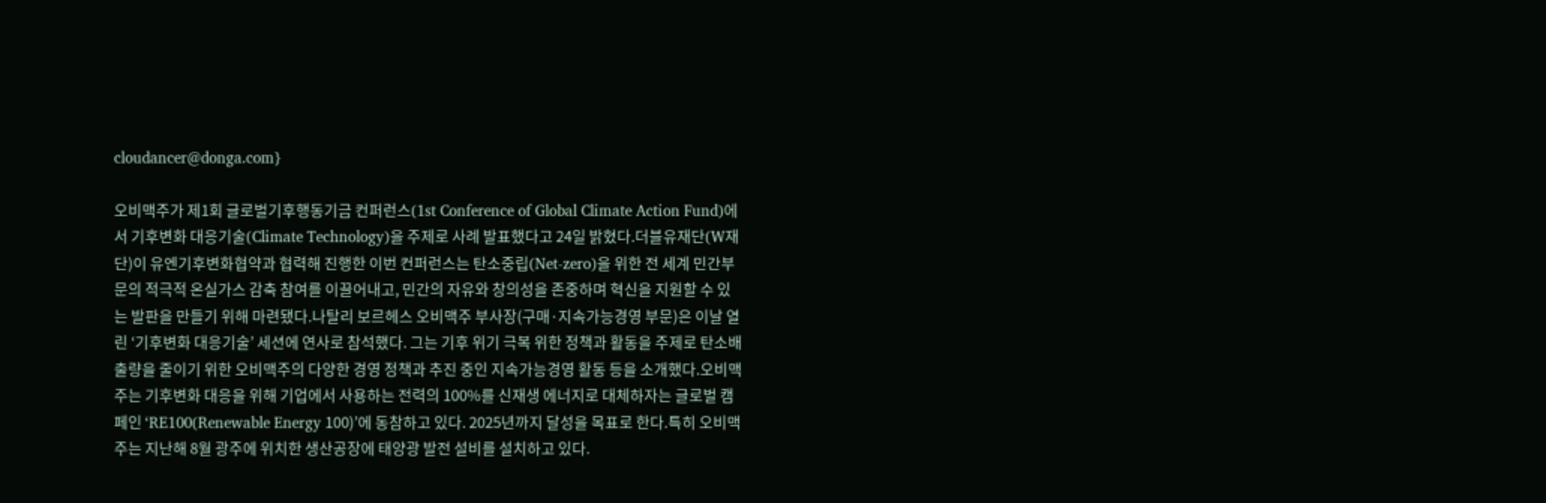cloudancer@donga.com}

오비맥주가 제1회 글로벌기후행동기금 컨퍼런스(1st Conference of Global Climate Action Fund)에서 기후변화 대응기술(Climate Technology)을 주제로 사례 발표했다고 24일 밝혔다.더블유재단(W재단)이 유엔기후변화협약과 협력해 진행한 이번 컨퍼런스는 탄소중립(Net-zero)을 위한 전 세계 민간부문의 적극적 온실가스 감축 참여를 이끌어내고, 민간의 자유와 창의성을 존중하며 혁신을 지원할 수 있는 발판을 만들기 위해 마련됐다.나탈리 보르헤스 오비맥주 부사장(구매·지속가능경영 부문)은 이날 열린 ‘기후변화 대응기술’ 세션에 연사로 참석했다. 그는 기후 위기 극복 위한 정책과 활동을 주제로 탄소배출량을 줄이기 위한 오비맥주의 다양한 경영 정책과 추진 중인 지속가능경영 활동 등을 소개했다.오비맥주는 기후변화 대응을 위해 기업에서 사용하는 전력의 100%를 신재생 에너지로 대체하자는 글로벌 캠페인 ‘RE100(Renewable Energy 100)’에 동참하고 있다. 2025년까지 달성을 목표로 한다.특히 오비맥주는 지난해 8월 광주에 위치한 생산공장에 태양광 발전 설비를 설치하고 있다.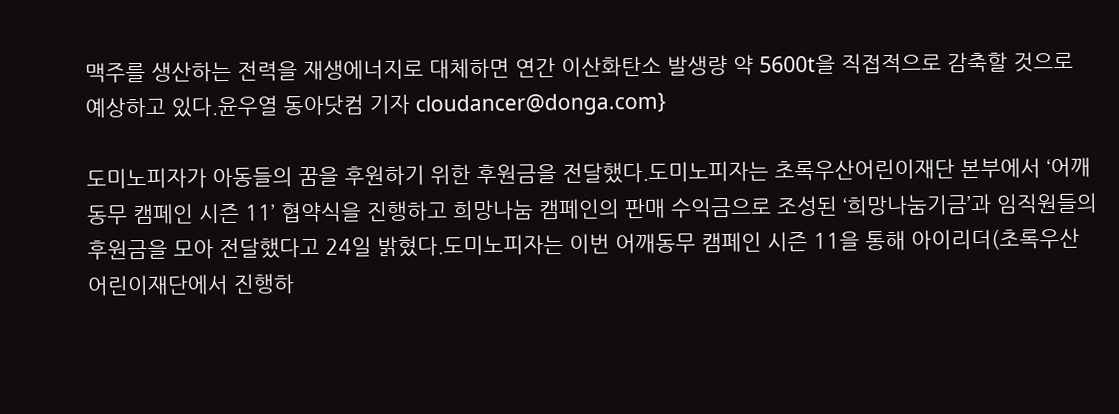맥주를 생산하는 전력을 재생에너지로 대체하면 연간 이산화탄소 발생량 약 5600t을 직접적으로 감축할 것으로 예상하고 있다.윤우열 동아닷컴 기자 cloudancer@donga.com}

도미노피자가 아동들의 꿈을 후원하기 위한 후원금을 전달했다.도미노피자는 초록우산어린이재단 본부에서 ‘어깨동무 캠페인 시즌 11’ 협약식을 진행하고 희망나눔 캠페인의 판매 수익금으로 조성된 ‘희망나눔기금’과 임직원들의 후원금을 모아 전달했다고 24일 밝혔다.도미노피자는 이번 어깨동무 캠페인 시즌 11을 통해 아이리더(초록우산어린이재단에서 진행하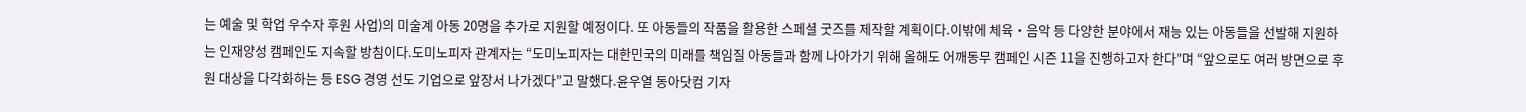는 예술 및 학업 우수자 후원 사업)의 미술계 아동 20명을 추가로 지원할 예정이다. 또 아동들의 작품을 활용한 스페셜 굿즈를 제작할 계획이다.이밖에 체육‧음악 등 다양한 분야에서 재능 있는 아동들을 선발해 지원하는 인재양성 캠페인도 지속할 방침이다.도미노피자 관계자는 “도미노피자는 대한민국의 미래를 책임질 아동들과 함께 나아가기 위해 올해도 어깨동무 캠페인 시즌 11을 진행하고자 한다”며 “앞으로도 여러 방면으로 후원 대상을 다각화하는 등 ESG 경영 선도 기업으로 앞장서 나가겠다”고 말했다.윤우열 동아닷컴 기자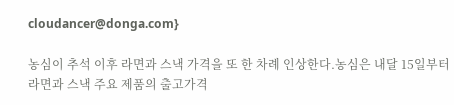cloudancer@donga.com}

농심이 추석 이후 라면과 스낵 가격을 또 한 차례 인상한다.농심은 내달 15일부터 라면과 스낵 주요 제품의 출고가격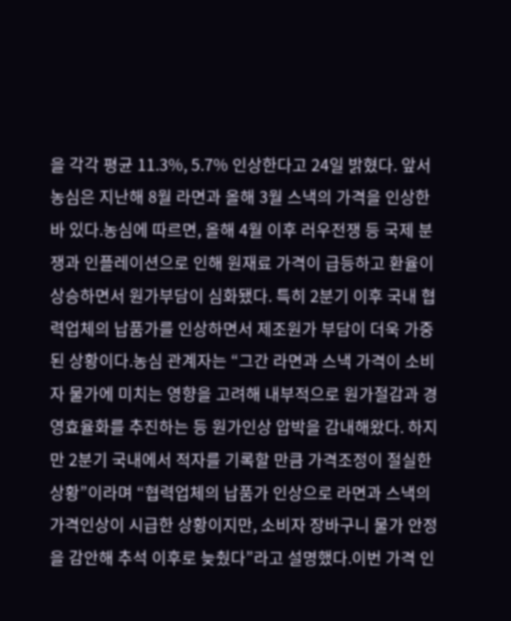을 각각 평균 11.3%, 5.7% 인상한다고 24일 밝혔다. 앞서 농심은 지난해 8월 라면과 올해 3월 스낵의 가격을 인상한 바 있다.농심에 따르면, 올해 4월 이후 러우전쟁 등 국제 분쟁과 인플레이션으로 인해 원재료 가격이 급등하고 환율이 상승하면서 원가부담이 심화됐다. 특히 2분기 이후 국내 협력업체의 납품가를 인상하면서 제조원가 부담이 더욱 가중된 상황이다.농심 관계자는 “그간 라면과 스낵 가격이 소비자 물가에 미치는 영향을 고려해 내부적으로 원가절감과 경영효율화를 추진하는 등 원가인상 압박을 감내해왔다. 하지만 2분기 국내에서 적자를 기록할 만큼 가격조정이 절실한 상황”이라며 “협력업체의 납품가 인상으로 라면과 스낵의 가격인상이 시급한 상황이지만, 소비자 장바구니 물가 안정을 감안해 추석 이후로 늦췄다”라고 설명했다.이번 가격 인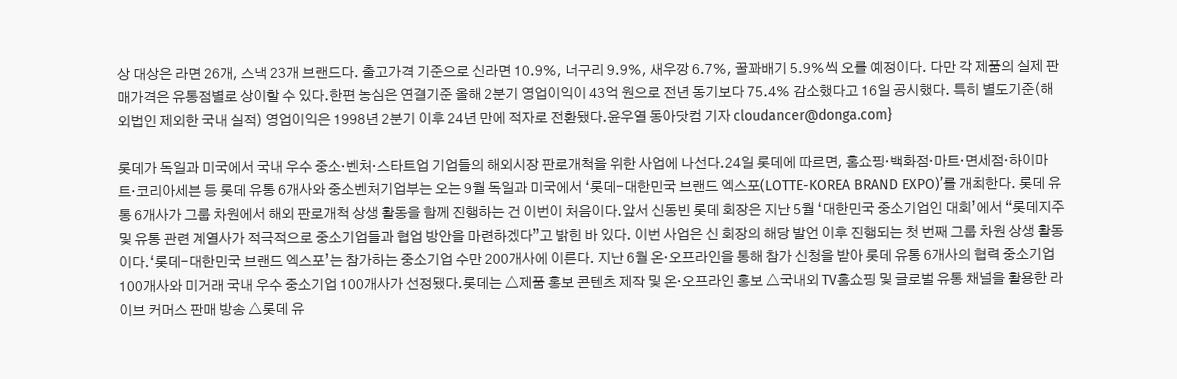상 대상은 라면 26개, 스낵 23개 브랜드다. 출고가격 기준으로 신라면 10.9%, 너구리 9.9%, 새우깡 6.7%, 꿀꽈배기 5.9%씩 오를 예정이다. 다만 각 제품의 실제 판매가격은 유통점별로 상이할 수 있다.한편 농심은 연결기준 올해 2분기 영업이익이 43억 원으로 전년 동기보다 75.4% 감소했다고 16일 공시했다. 특히 별도기준(해외법인 제외한 국내 실적) 영업이익은 1998년 2분기 이후 24년 만에 적자로 전환됐다.윤우열 동아닷컴 기자 cloudancer@donga.com}

롯데가 독일과 미국에서 국내 우수 중소‧벤처‧스타트업 기업들의 해외시장 판로개척을 위한 사업에 나선다.24일 롯데에 따르면, 홈쇼핑‧백화점‧마트‧면세점‧하이마트‧코리아세븐 등 롯데 유통 6개사와 중소벤처기업부는 오는 9월 독일과 미국에서 ‘롯데-대한민국 브랜드 엑스포(LOTTE-KOREA BRAND EXPO)’를 개최한다. 롯데 유통 6개사가 그룹 차원에서 해외 판로개척 상생 활동을 함께 진행하는 건 이번이 처음이다.앞서 신동빈 롯데 회장은 지난 5월 ‘대한민국 중소기업인 대회’에서 “롯데지주 및 유통 관련 계열사가 적극적으로 중소기업들과 협업 방안을 마련하겠다”고 밝힌 바 있다. 이번 사업은 신 회장의 해당 발언 이후 진행되는 첫 번째 그룹 차원 상생 활동이다.‘롯데-대한민국 브랜드 엑스포’는 참가하는 중소기업 수만 200개사에 이른다. 지난 6월 온‧오프라인을 통해 참가 신청을 받아 롯데 유통 6개사의 협력 중소기업 100개사와 미거래 국내 우수 중소기업 100개사가 선정됐다.롯데는 △제품 홍보 콘텐츠 제작 및 온‧오프라인 홍보 △국내외 TV홈쇼핑 및 글로벌 유통 채널을 활용한 라이브 커머스 판매 방송 △롯데 유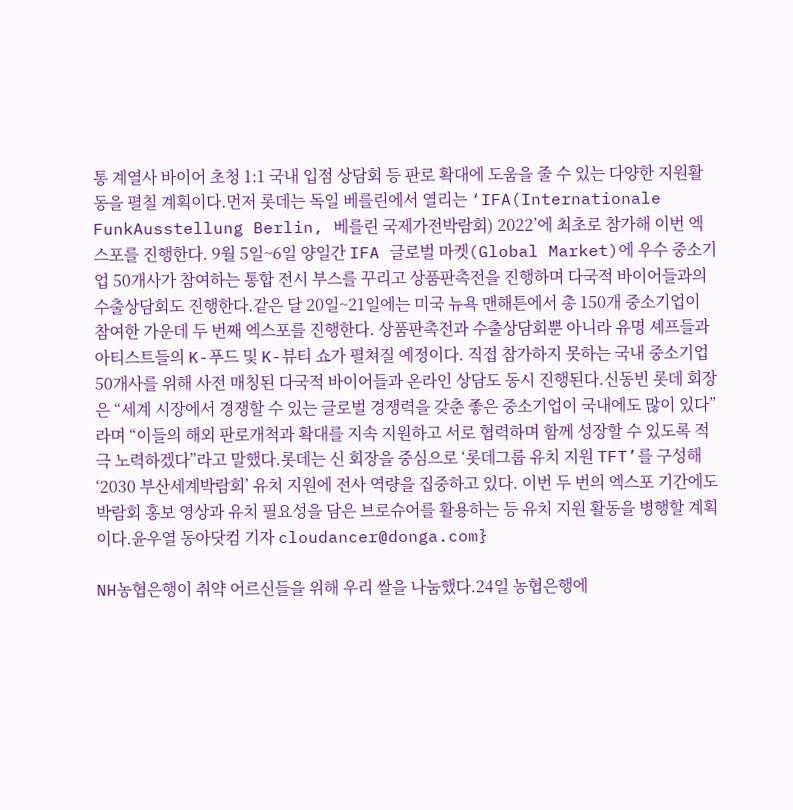통 계열사 바이어 초청 1:1 국내 입점 상담회 등 판로 확대에 도움을 줄 수 있는 다양한 지원활동을 펼칠 계획이다.먼저 롯데는 독일 베를린에서 열리는 ‘IFA(Internationale FunkAusstellung Berlin, 베를린 국제가전박람회) 2022’에 최초로 참가해 이번 엑스포를 진행한다. 9월 5일~6일 양일간 IFA 글로벌 마켓(Global Market)에 우수 중소기업 50개사가 참여하는 통합 전시 부스를 꾸리고 상품판촉전을 진행하며 다국적 바이어들과의 수출상담회도 진행한다.같은 달 20일~21일에는 미국 뉴욕 맨해튼에서 총 150개 중소기업이 참여한 가운데 두 번째 엑스포를 진행한다. 상품판촉전과 수출상담회뿐 아니라 유명 셰프들과 아티스트들의 K-푸드 및 K-뷰티 쇼가 펼쳐질 예정이다. 직접 참가하지 못하는 국내 중소기업 50개사를 위해 사전 매칭된 다국적 바이어들과 온라인 상담도 동시 진행된다.신동빈 롯데 회장은 “세계 시장에서 경쟁할 수 있는 글로벌 경쟁력을 갖춘 좋은 중소기업이 국내에도 많이 있다”라며 “이들의 해외 판로개척과 확대를 지속 지원하고 서로 협력하며 함께 성장할 수 있도록 적극 노력하겠다”라고 말했다.롯데는 신 회장을 중심으로 ‘롯데그룹 유치 지원 TFT’를 구성해 ‘2030 부산세계박람회’ 유치 지원에 전사 역량을 집중하고 있다. 이번 두 번의 엑스포 기간에도 박람회 홍보 영상과 유치 필요성을 담은 브로슈어를 활용하는 등 유치 지원 활동을 병행할 계획이다.윤우열 동아닷컴 기자 cloudancer@donga.com}

NH농협은행이 취약 어르신들을 위해 우리 쌀을 나눔했다.24일 농협은행에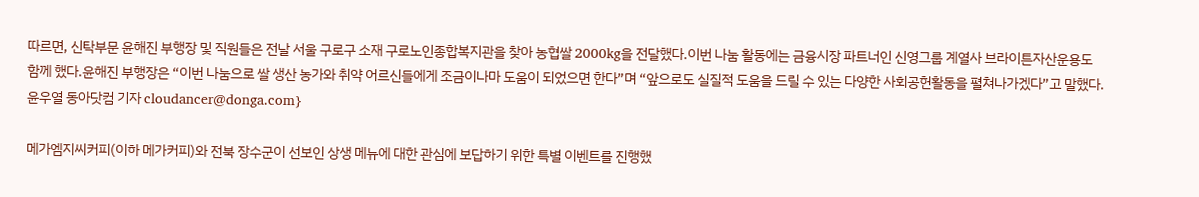따르면, 신탁부문 윤해진 부행장 및 직원들은 전날 서울 구로구 소재 구로노인종합복지관을 찾아 농협쌀 2000kg을 전달했다.이번 나눔 활동에는 금융시장 파트너인 신영그룹 계열사 브라이튼자산운용도 함께 했다.윤해진 부행장은 “이번 나눔으로 쌀 생산 농가와 취약 어르신들에게 조금이나마 도움이 되었으면 한다”며 “앞으로도 실질적 도움을 드릴 수 있는 다양한 사회공헌활동을 펼쳐나가겠다”고 말했다.윤우열 동아닷컴 기자 cloudancer@donga.com}

메가엠지씨커피(이하 메가커피)와 전북 장수군이 선보인 상생 메뉴에 대한 관심에 보답하기 위한 특별 이벤트를 진행했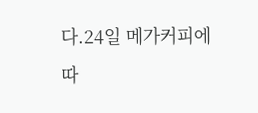다.24일 메가커피에 따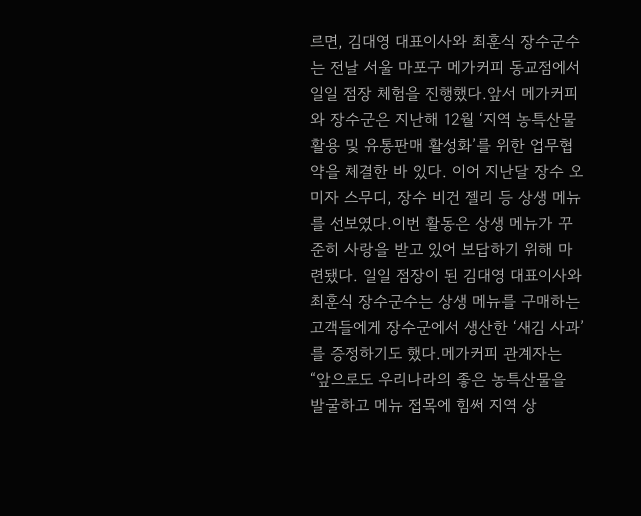르면, 김대영 대표이사와 최훈식 장수군수는 전날 서울 마포구 메가커피 동교점에서 일일 점장 체험을 진행했다.앞서 메가커피와 장수군은 지난해 12월 ‘지역 농특산물 활용 및 유통판매 활성화’를 위한 업무협약을 체결한 바 있다. 이어 지난달 장수 오미자 스무디, 장수 비건 젤리 등 상생 메뉴를 선보였다.이번 활동은 상생 메뉴가 꾸준히 사랑을 받고 있어 보답하기 위해 마련됐다. 일일 점장이 된 김대영 대표이사와 최훈식 장수군수는 상생 메뉴를 구매하는 고객들에게 장수군에서 생산한 ‘새김 사과’를 증정하기도 했다.메가커피 관계자는 “앞으로도 우리나라의 좋은 농특산물을 발굴하고 메뉴 접목에 힘써 지역 상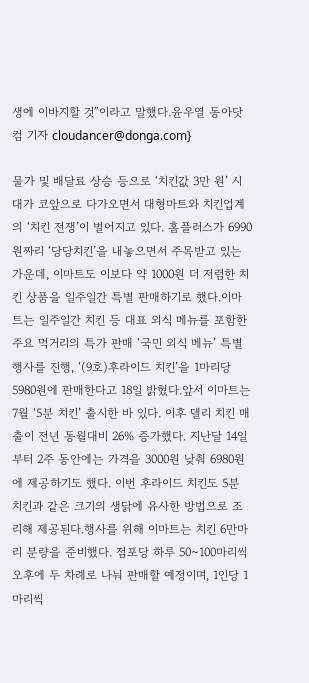생에 이바지할 것”이라고 말했다.윤우열 동아닷컴 기자 cloudancer@donga.com}

물가 및 배달료 상승 등으로 ‘치킨값 3만 원’ 시대가 코앞으로 다가오면서 대형마트와 치킨업계의 ‘치킨 전쟁’이 벌어지고 있다. 홈플러스가 6990원짜리 ‘당당치킨’을 내놓으면서 주목받고 있는 가운데, 이마트도 이보다 약 1000원 더 저렴한 치킨 상품을 일주일간 특별 판매하기로 했다.이마트는 일주일간 치킨 등 대표 외식 메뉴를 포함한 주요 먹거리의 특가 판매 ‘국민 외식 메뉴’ 특별 행사를 진행, ‘(9호)후라이드 치킨’을 1마리당 5980원에 판매한다고 18일 밝혔다.앞서 이마트는 7월 ‘5분 치킨’ 출시한 바 있다. 이후 델리 치킨 매출이 전년 동월대비 26% 증가했다. 지난달 14일부터 2주 동안에는 가격을 3000원 낮춰 6980원에 제공하기도 했다. 이번 후라이드 치킨도 5분 치킨과 같은 크기의 생닭에 유사한 방법으로 조리해 제공된다.행사를 위해 이마트는 치킨 6만마리 분량을 준비했다. 점포당 하루 50~100마리씩 오후에 두 차례로 나눠 판매할 예정이며, 1인당 1마리씩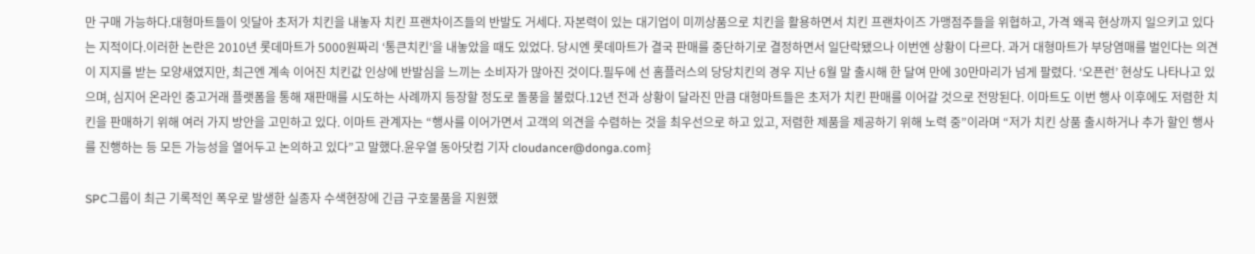만 구매 가능하다.대형마트들이 잇달아 초저가 치킨을 내놓자 치킨 프랜차이즈들의 반발도 거세다. 자본력이 있는 대기업이 미끼상품으로 치킨을 활용하면서 치킨 프랜차이즈 가맹점주들을 위협하고, 가격 왜곡 현상까지 일으키고 있다는 지적이다.이러한 논란은 2010년 롯데마트가 5000원짜리 ‘통큰치킨’을 내놓았을 때도 있었다. 당시엔 롯데마트가 결국 판매를 중단하기로 결정하면서 일단락됐으나 이번엔 상황이 다르다. 과거 대형마트가 부당염매를 벌인다는 의견이 지지를 받는 모양새였지만, 최근엔 계속 이어진 치킨값 인상에 반발심을 느끼는 소비자가 많아진 것이다.필두에 선 홈플러스의 당당치킨의 경우 지난 6월 말 출시해 한 달여 만에 30만마리가 넘게 팔렸다. ‘오픈런’ 현상도 나타나고 있으며, 심지어 온라인 중고거래 플랫폼을 통해 재판매를 시도하는 사례까지 등장할 정도로 돌풍을 불렀다.12년 전과 상황이 달라진 만큼 대형마트들은 초저가 치킨 판매를 이어갈 것으로 전망된다. 이마트도 이번 행사 이후에도 저렴한 치킨을 판매하기 위해 여러 가지 방안을 고민하고 있다. 이마트 관계자는 “행사를 이어가면서 고객의 의견을 수렴하는 것을 최우선으로 하고 있고, 저렴한 제품을 제공하기 위해 노력 중”이라며 “저가 치킨 상품 출시하거나 추가 할인 행사를 진행하는 등 모든 가능성을 열어두고 논의하고 있다”고 말했다.윤우열 동아닷컴 기자 cloudancer@donga.com}

SPC그룹이 최근 기록적인 폭우로 발생한 실종자 수색현장에 긴급 구호물품을 지원했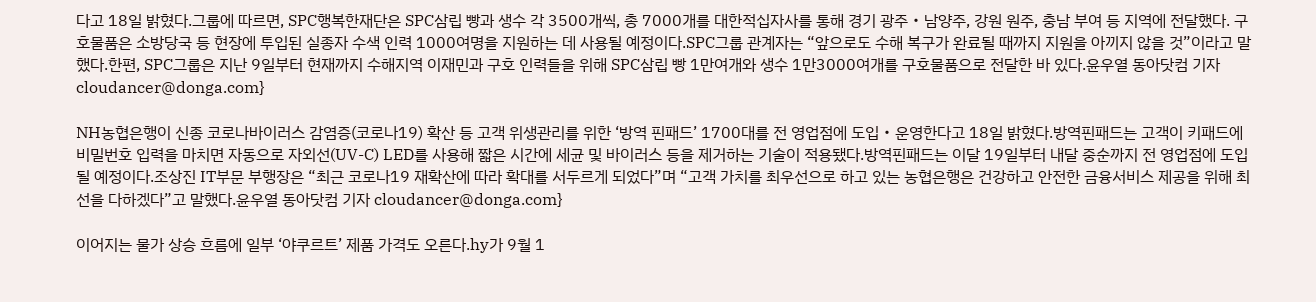다고 18일 밝혔다.그룹에 따르면, SPC행복한재단은 SPC삼립 빵과 생수 각 3500개씩, 총 7000개를 대한적십자사를 통해 경기 광주‧남양주, 강원 원주, 충남 부여 등 지역에 전달했다. 구호물품은 소방당국 등 현장에 투입된 실종자 수색 인력 1000여명을 지원하는 데 사용될 예정이다.SPC그룹 관계자는 “앞으로도 수해 복구가 완료될 때까지 지원을 아끼지 않을 것”이라고 말했다.한편, SPC그룹은 지난 9일부터 현재까지 수해지역 이재민과 구호 인력들을 위해 SPC삼립 빵 1만여개와 생수 1만3000여개를 구호물품으로 전달한 바 있다.윤우열 동아닷컴 기자 cloudancer@donga.com}

NH농협은행이 신종 코로나바이러스 감염증(코로나19) 확산 등 고객 위생관리를 위한 ‘방역 핀패드’ 1700대를 전 영업점에 도입‧운영한다고 18일 밝혔다.방역핀패드는 고객이 키패드에 비밀번호 입력을 마치면 자동으로 자외선(UV-C) LED를 사용해 짧은 시간에 세균 및 바이러스 등을 제거하는 기술이 적용됐다.방역핀패드는 이달 19일부터 내달 중순까지 전 영업점에 도입될 예정이다.조상진 IT부문 부행장은 “최근 코로나19 재확산에 따라 확대를 서두르게 되었다”며 “고객 가치를 최우선으로 하고 있는 농협은행은 건강하고 안전한 금융서비스 제공을 위해 최선을 다하겠다”고 말했다.윤우열 동아닷컴 기자 cloudancer@donga.com}

이어지는 물가 상승 흐름에 일부 ‘야쿠르트’ 제품 가격도 오른다.hy가 9월 1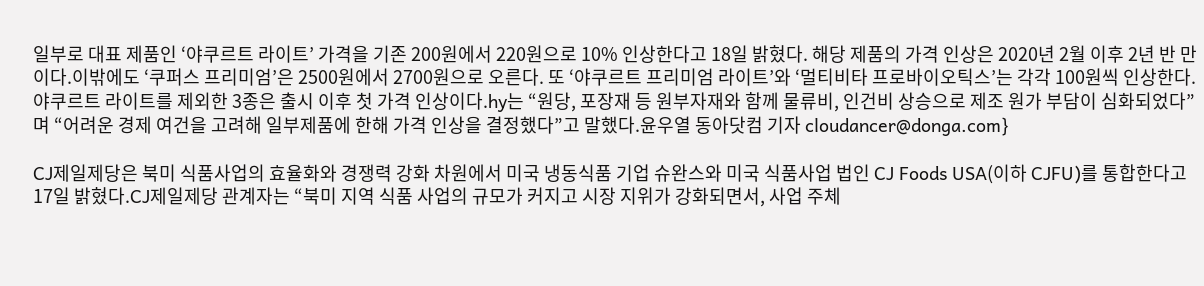일부로 대표 제품인 ‘야쿠르트 라이트’ 가격을 기존 200원에서 220원으로 10% 인상한다고 18일 밝혔다. 해당 제품의 가격 인상은 2020년 2월 이후 2년 반 만이다.이밖에도 ‘쿠퍼스 프리미엄’은 2500원에서 2700원으로 오른다. 또 ‘야쿠르트 프리미엄 라이트’와 ‘멀티비타 프로바이오틱스’는 각각 100원씩 인상한다. 야쿠르트 라이트를 제외한 3종은 출시 이후 첫 가격 인상이다.hy는 “원당, 포장재 등 원부자재와 함께 물류비, 인건비 상승으로 제조 원가 부담이 심화되었다”며 “어려운 경제 여건을 고려해 일부제품에 한해 가격 인상을 결정했다”고 말했다.윤우열 동아닷컴 기자 cloudancer@donga.com}

CJ제일제당은 북미 식품사업의 효율화와 경쟁력 강화 차원에서 미국 냉동식품 기업 슈완스와 미국 식품사업 법인 CJ Foods USA(이하 CJFU)를 통합한다고 17일 밝혔다.CJ제일제당 관계자는 “북미 지역 식품 사업의 규모가 커지고 시장 지위가 강화되면서, 사업 주체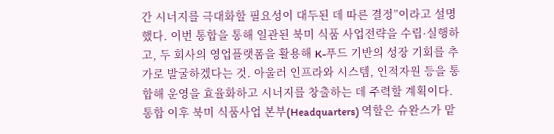간 시너지를 극대화할 필요성이 대두된 데 따른 결정”이라고 설명했다. 이번 통합을 통해 일관된 북미 식품 사업전략을 수립·실행하고, 두 회사의 영업플랫폼을 활용해 K-푸드 기반의 성장 기회를 추가로 발굴하겠다는 것. 아울러 인프라와 시스템, 인적자원 등을 통합해 운영을 효율화하고 시너지를 창출하는 데 주력할 계획이다.통합 이후 북미 식품사업 본부(Headquarters) 역할은 슈완스가 맡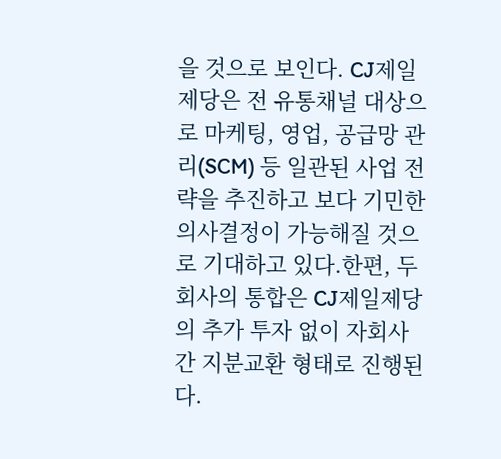을 것으로 보인다. CJ제일제당은 전 유통채널 대상으로 마케팅, 영업, 공급망 관리(SCM) 등 일관된 사업 전략을 추진하고 보다 기민한 의사결정이 가능해질 것으로 기대하고 있다.한편, 두 회사의 통합은 CJ제일제당의 추가 투자 없이 자회사간 지분교환 형태로 진행된다.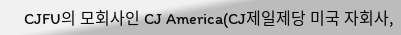CJFU의 모회사인 CJ America(CJ제일제당 미국 자회사,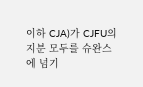이하 CJA)가 CJFU의 지분 모두를 슈완스에 넘기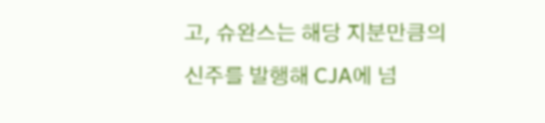고, 슈완스는 해당 지분만큼의 신주를 발행해 CJA에 넘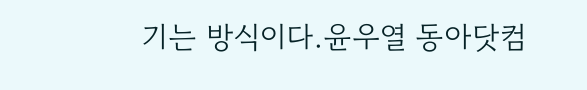기는 방식이다.윤우열 동아닷컴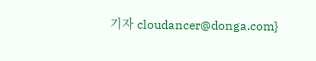기자 cloudancer@donga.com}